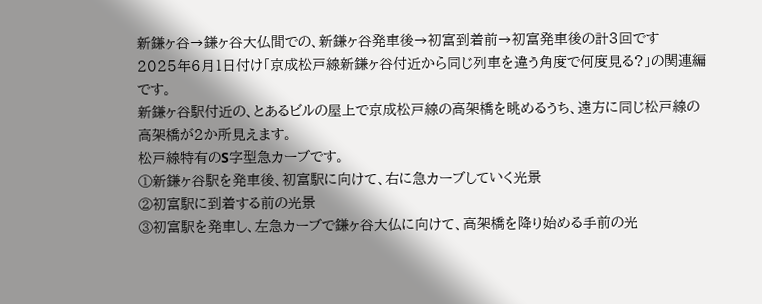新鎌ヶ谷→鎌ヶ谷大仏間での、新鎌ヶ谷発車後→初富到着前→初富発車後の計3回です
2025年6月1日付け「京成松戸線新鎌ヶ谷付近から同じ列車を違う角度で何度見る?」の関連編です。
新鎌ヶ谷駅付近の、とあるビルの屋上で京成松戸線の高架橋を眺めるうち、遠方に同じ松戸線の高架橋が2か所見えます。
松戸線特有のS字型急カーブです。
①新鎌ヶ谷駅を発車後、初富駅に向けて、右に急カーブしていく光景
②初富駅に到着する前の光景
③初富駅を発車し、左急カーブで鎌ヶ谷大仏に向けて、高架橋を降り始める手前の光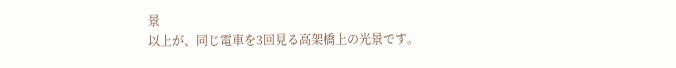景
以上が、同じ電車を3回見る高架橋上の光景です。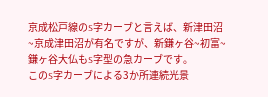京成松戸線のS字カーブと言えば、新津田沼~京成津田沼が有名ですが、新鎌ヶ谷~初富~鎌ヶ谷大仏もS字型の急カーブです。
このS字カーブによる3か所連続光景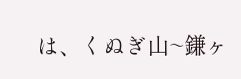は、くぬぎ山~鎌ヶ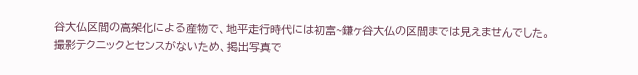谷大仏区間の高架化による産物で、地平走行時代には初富~鎌ヶ谷大仏の区間までは見えませんでした。
撮影テクニックとセンスがないため、掲出写真で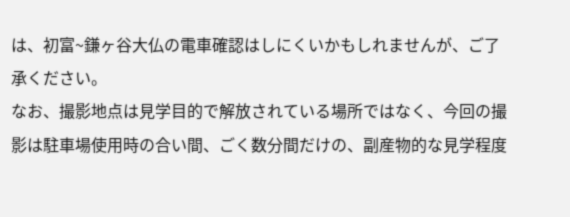は、初富~鎌ヶ谷大仏の電車確認はしにくいかもしれませんが、ご了承ください。
なお、撮影地点は見学目的で解放されている場所ではなく、今回の撮影は駐車場使用時の合い間、ごく数分間だけの、副産物的な見学程度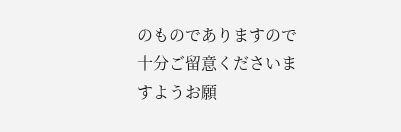のものでありますので十分ご留意くださいますようお願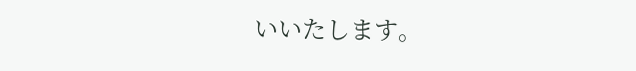いいたします。